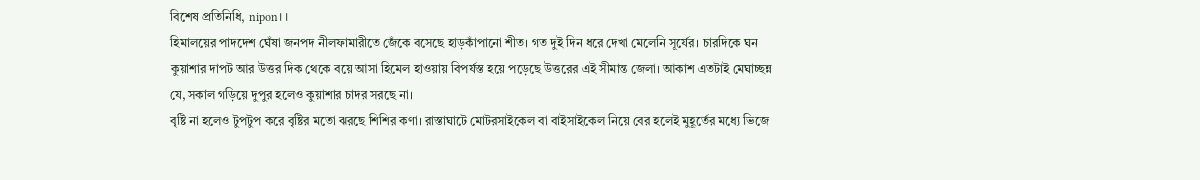বিশেষ প্রতিনিধি, nipon।।
হিমালয়ের পাদদেশ ঘেঁষা জনপদ নীলফামারীতে জেঁকে বসেছে হাড়কাঁপানো শীত। গত দুই দিন ধরে দেখা মেলেনি সূর্যের। চারদিকে ঘন কুয়াশার দাপট আর উত্তর দিক থেকে বয়ে আসা হিমেল হাওয়ায় বিপর্যস্ত হয়ে পড়েছে উত্তরের এই সীমান্ত জেলা। আকাশ এতটাই মেঘাচ্ছন্ন যে, সকাল গড়িয়ে দুপুর হলেও কুয়াশার চাদর সরছে না।
বৃষ্টি না হলেও টুপটুপ করে বৃষ্টির মতো ঝরছে শিশির কণা। রাস্তাঘাটে মোটরসাইকেল বা বাইসাইকেল নিয়ে বের হলেই মুহূর্তের মধ্যে ভিজে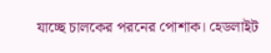যাচ্ছে চালকের পরনের পোশাক। হেডলাইট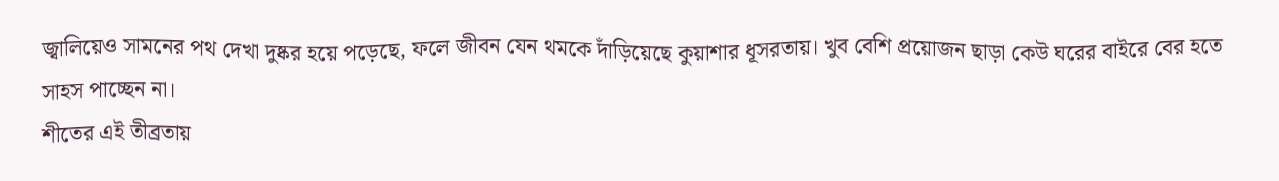জ্বালিয়েও সামনের পথ দেখা দুষ্কর হয়ে পড়েছে, ফলে জীবন যেন থমকে দাঁড়িয়েছে কুয়াশার ধূসরতায়। খুব বেশি প্রয়োজন ছাড়া কেউ ঘরের বাইরে বের হতে সাহস পাচ্ছেন না।
শীতের এই তীব্রতায়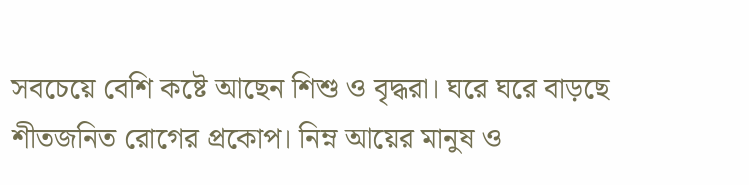সবচেয়ে বেশি কষ্টে আছেন শিশু ও বৃদ্ধরা। ঘরে ঘরে বাড়ছে শীতজনিত রোগের প্রকোপ। নিম্ন আয়ের মানুষ ও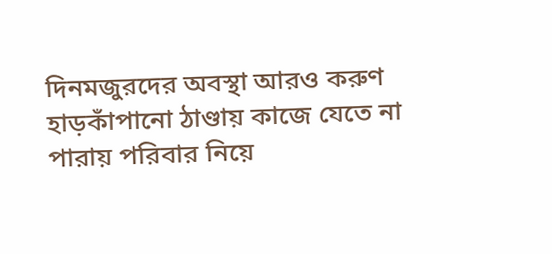দিনমজুরদের অবস্থা আরও করুণ হাড়কাঁপানো ঠাণ্ডায় কাজে যেতে না পারায় পরিবার নিয়ে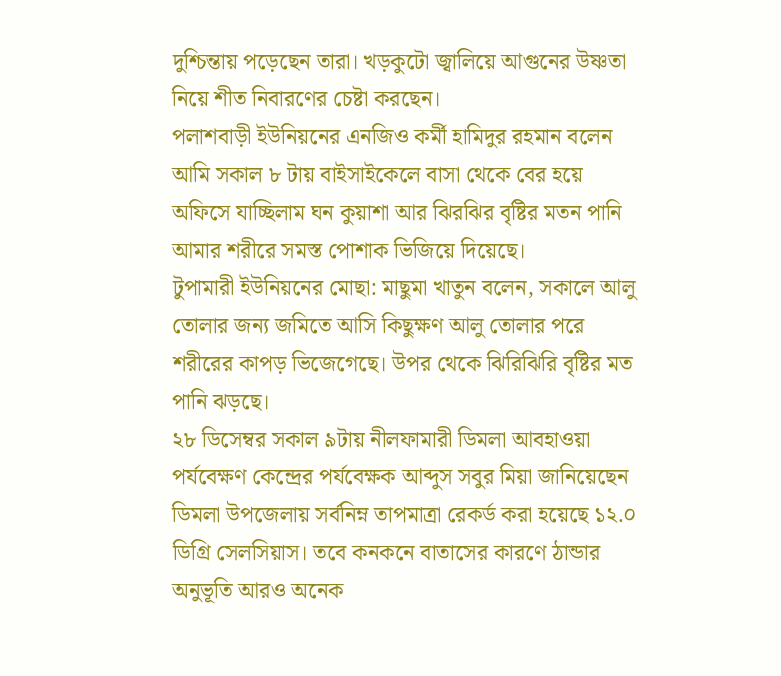দুশ্চিন্তায় পড়েছেন তারা। খড়কুটো জ্বালিয়ে আগুনের উষ্ণতা নিয়ে শীত নিবারণের চেষ্টা করছেন।
পলাশবাড়ী ইউনিয়নের এনজিও কর্মী হামিদুর রহমান বলেন আমি সকাল ৮ টায় বাইসাইকেলে বাসা থেকে বের হয়ে অফিসে যাচ্ছিলাম ঘন কুয়াশা আর ঝিরঝির বৃষ্টির মতন পানি আমার শরীরে সমস্ত পোশাক ভিজিয়ে দিয়েছে।
টুপামারী ইউনিয়নের মোছা: মাছুমা খাতুন বলেন, সকালে আলু তোলার জন্য জমিতে আসি কিছুক্ষণ আলু তোলার পরে শরীরের কাপড় ভিজেগেছে। উপর থেকে ঝিরিঝিরি বৃষ্টির মত পানি ঝড়ছে।
২৮ ডিসেম্বর সকাল ৯টায় নীলফামারী ডিমলা আবহাওয়া পর্যবেক্ষণ কেন্দ্রের পর্যবেক্ষক আব্দুস সবুর মিয়া জানিয়েছেন ডিমলা উপজেলায় সর্বনিম্ন তাপমাত্রা রেকর্ড করা হয়েছে ১২.০ ডিগ্রি সেলসিয়াস। তবে কনকনে বাতাসের কারণে ঠান্ডার অনুভূতি আরও অনেক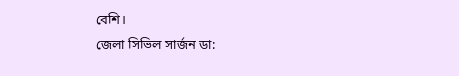বেশি।
জেলা সিভিল সার্জন ডা: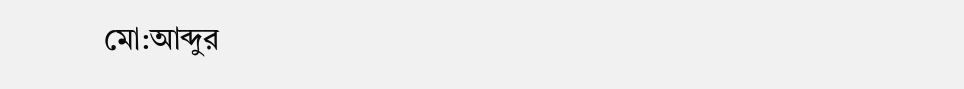মো:আব্দুর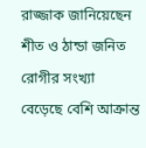রাজ্জাক জানিয়েছেন শীত ও ঠান্ডা জনিত রোগীর সংখ্যা বেড়েছে বেশি আক্রান্ত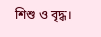শিশু ও বৃদ্ধ।